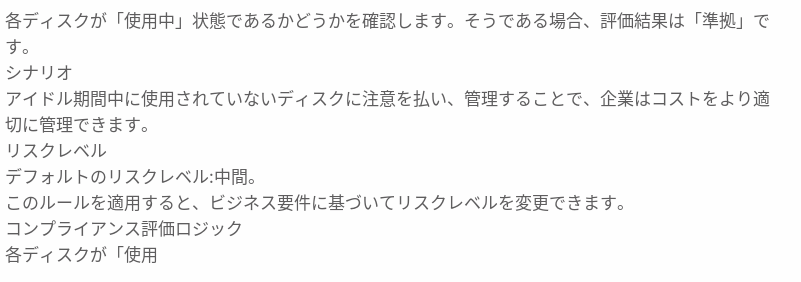各ディスクが「使用中」状態であるかどうかを確認します。そうである場合、評価結果は「準拠」です。
シナリオ
アイドル期間中に使用されていないディスクに注意を払い、管理することで、企業はコストをより適切に管理できます。
リスクレベル
デフォルトのリスクレベル:中間。
このルールを適用すると、ビジネス要件に基づいてリスクレベルを変更できます。
コンプライアンス評価ロジック
各ディスクが「使用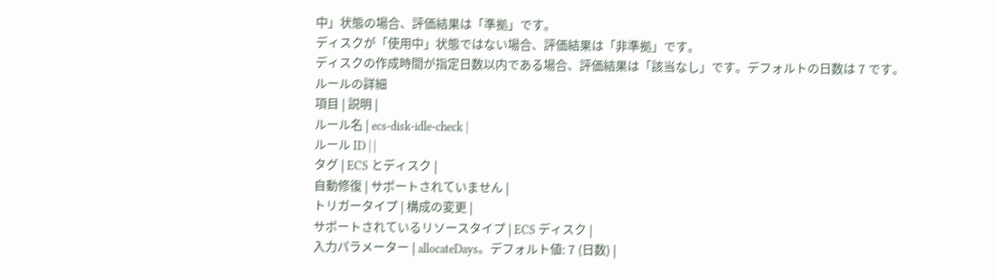中」状態の場合、評価結果は「準拠」です。
ディスクが「使用中」状態ではない場合、評価結果は「非準拠」です。
ディスクの作成時間が指定日数以内である場合、評価結果は「該当なし」です。デフォルトの日数は 7 です。
ルールの詳細
項目 | 説明 |
ルール名 | ecs-disk-idle-check |
ルール ID | |
タグ | ECS とディスク |
自動修復 | サポートされていません |
トリガータイプ | 構成の変更 |
サポートされているリソースタイプ | ECS ディスク |
入力パラメーター | allocateDays。デフォルト値: 7 (日数) |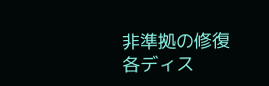非準拠の修復
各ディス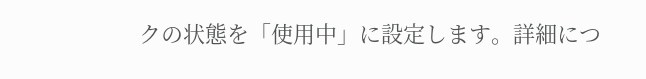クの状態を「使用中」に設定します。詳細につ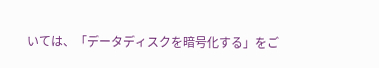いては、「データディスクを暗号化する」をご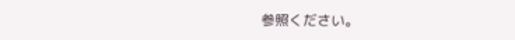参照ください。